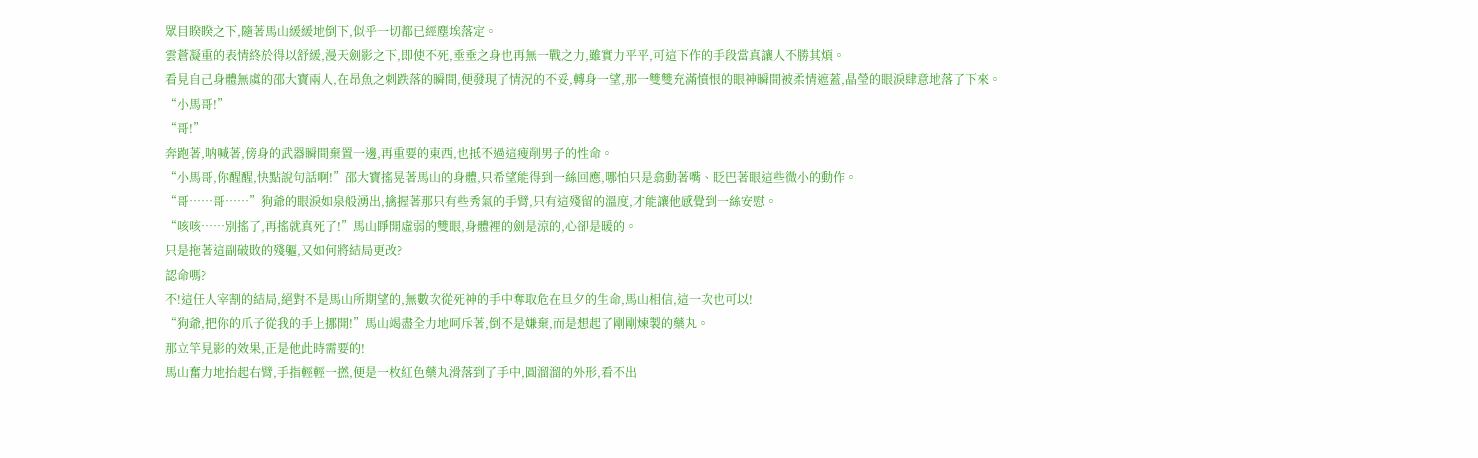眾目睽睽之下,隨著馬山緩緩地倒下,似乎一切都已經塵埃落定。
雲蒼凝重的表情終於得以舒緩,漫天劍影之下,即使不死,垂垂之身也再無一戰之力,雖實力平平,可這下作的手段當真讓人不勝其煩。
看見自己身體無虞的邵大寶兩人,在昂魚之刺跌落的瞬間,便發現了情況的不妥,轉身一望,那一雙雙充滿憤恨的眼神瞬間被柔情遮蓋,晶瑩的眼淚肆意地落了下來。
“小馬哥!”
“哥!”
奔跑著,呐喊著,傍身的武器瞬間棄置一邊,再重要的東西,也抵不過這瘦削男子的性命。
“小馬哥,你醒醒,快點說句話啊!”邵大寶搖晃著馬山的身體,只希望能得到一絲回應,哪怕只是翕動著嘴、眨巴著眼這些微小的動作。
“哥……哥……”狗爺的眼淚如泉般湧出,擒握著那只有些秀氣的手臂,只有這殘留的溫度,才能讓他感覺到一絲安慰。
“咳咳……別搖了,再搖就真死了!”馬山睜開虛弱的雙眼,身體裡的劍是涼的,心卻是暖的。
只是拖著這副破敗的殘軀,又如何將結局更改?
認命嗎?
不!這任人宰割的結局,絕對不是馬山所期望的,無數次從死神的手中奪取危在旦夕的生命,馬山相信,這一次也可以!
“狗爺,把你的爪子從我的手上挪開!”馬山竭盡全力地呵斥著,倒不是嫌棄,而是想起了剛剛煉製的藥丸。
那立竿見影的效果,正是他此時需要的!
馬山奮力地抬起右臂,手指輕輕一撚,便是一枚紅色藥丸滑落到了手中,圓溜溜的外形,看不出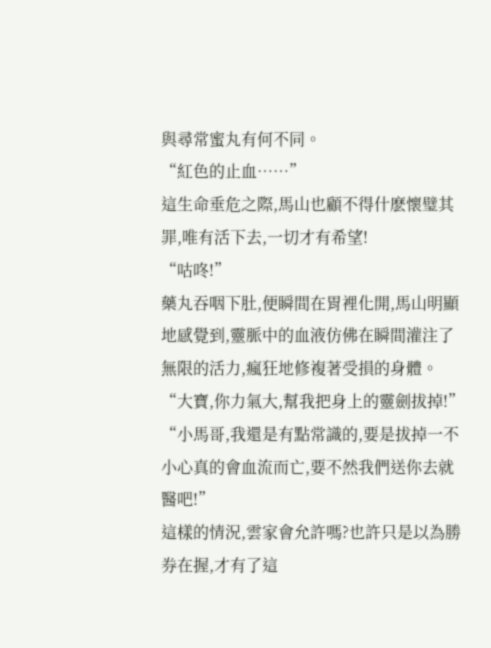與尋常蜜丸有何不同。
“紅色的止血……”
這生命垂危之際,馬山也顧不得什麽懷璧其罪,唯有活下去,一切才有希望!
“咕咚!”
藥丸吞咽下肚,便瞬間在胃裡化開,馬山明顯地感覺到,靈脈中的血液仿佛在瞬間灌注了無限的活力,瘋狂地修複著受損的身體。
“大寶,你力氣大,幫我把身上的靈劍拔掉!”
“小馬哥,我還是有點常識的,要是拔掉一不小心真的會血流而亡,要不然我們送你去就醫吧!”
這樣的情況,雲家會允許嗎?也許只是以為勝券在握,才有了這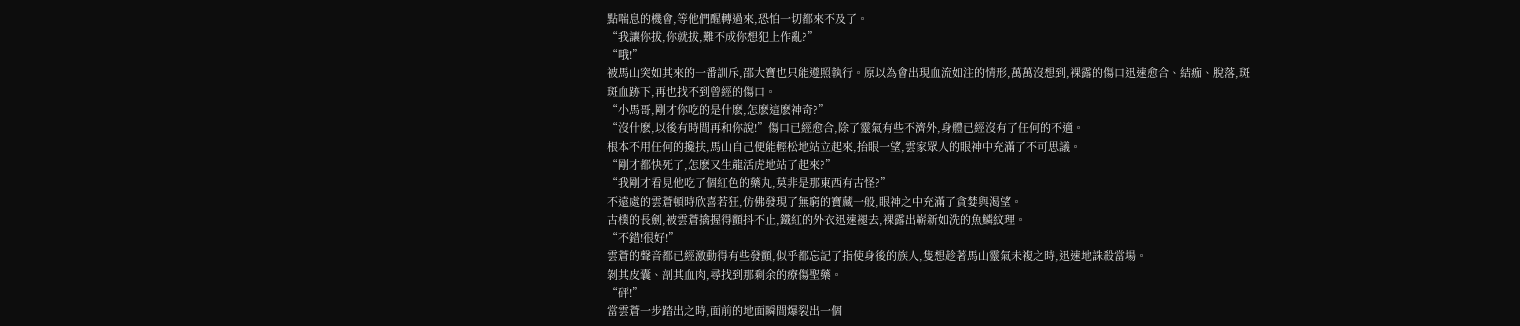點喘息的機會,等他們醒轉過來,恐怕一切都來不及了。
“我讓你拔,你就拔,難不成你想犯上作亂?”
“哦!”
被馬山突如其來的一番訓斥,邵大寶也只能遵照執行。原以為會出現血流如注的情形,萬萬沒想到,裸露的傷口迅速愈合、結痂、脫落,斑斑血跡下,再也找不到曾經的傷口。
“小馬哥,剛才你吃的是什麽,怎麽這麽神奇?”
“沒什麽,以後有時間再和你說!”傷口已經愈合,除了靈氣有些不濟外,身體已經沒有了任何的不適。
根本不用任何的攙扶,馬山自己便能輕松地站立起來,抬眼一望,雲家眾人的眼神中充滿了不可思議。
“剛才都快死了,怎麽又生龍活虎地站了起來?”
“我剛才看見他吃了個紅色的藥丸,莫非是那東西有古怪?”
不遠處的雲蒼頓時欣喜若狂,仿佛發現了無窮的寶藏一般,眼神之中充滿了貪婪與渴望。
古樸的長劍,被雲蒼擒握得顫抖不止,鐵紅的外衣迅速褪去,裸露出嶄新如洗的魚鱗紋理。
“不錯!很好!”
雲蒼的聲音都已經激動得有些發顫,似乎都忘記了指使身後的族人,隻想趁著馬山靈氣未複之時,迅速地誅殺當場。
剝其皮囊、剖其血肉,尋找到那剩余的療傷聖藥。
“砰!”
當雲蒼一步踏出之時,面前的地面瞬間爆裂出一個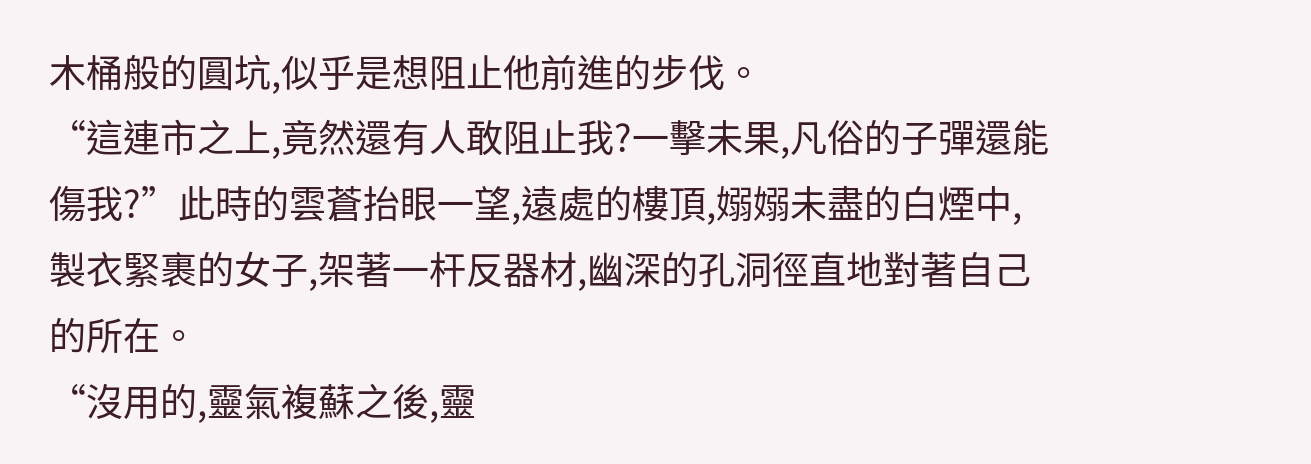木桶般的圓坑,似乎是想阻止他前進的步伐。
“這連市之上,竟然還有人敢阻止我?一擊未果,凡俗的子彈還能傷我?”此時的雲蒼抬眼一望,遠處的樓頂,嫋嫋未盡的白煙中,製衣緊裹的女子,架著一杆反器材,幽深的孔洞徑直地對著自己的所在。
“沒用的,靈氣複蘇之後,靈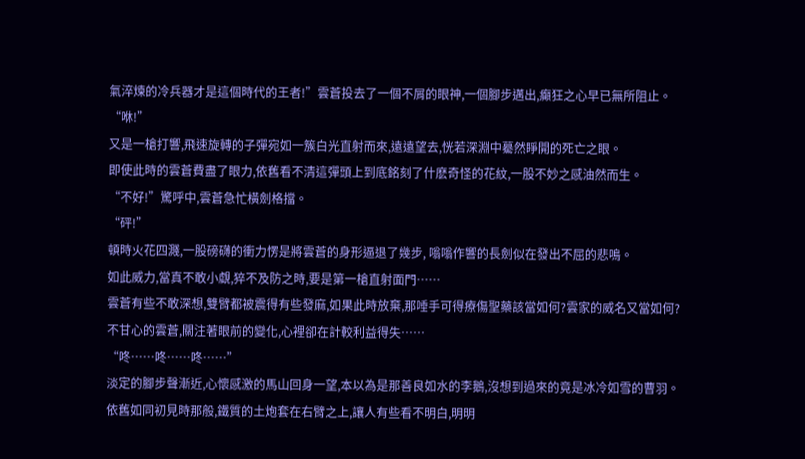氣淬煉的冷兵器才是這個時代的王者!”雲蒼投去了一個不屑的眼神,一個腳步邁出,癲狂之心早已無所阻止。
“咻!”
又是一槍打響,飛速旋轉的子彈宛如一簇白光直射而來,遠遠望去,恍若深淵中驀然睜開的死亡之眼。
即使此時的雲蒼費盡了眼力,依舊看不清這彈頭上到底銘刻了什麽奇怪的花紋,一股不妙之感油然而生。
“不好!”驚呼中,雲蒼急忙橫劍格擋。
“砰!”
頓時火花四濺,一股磅礴的衝力愣是將雲蒼的身形逼退了幾步, 嗡嗡作響的長劍似在發出不屈的悲鳴。
如此威力,當真不敢小覷,猝不及防之時,要是第一槍直射面門……
雲蒼有些不敢深想,雙臂都被震得有些發麻,如果此時放棄,那唾手可得療傷聖藥該當如何?雲家的威名又當如何?
不甘心的雲蒼,關注著眼前的變化,心裡卻在計較利益得失……
“咚……咚……咚……”
淡定的腳步聲漸近,心懷感激的馬山回身一望,本以為是那善良如水的李鵝,沒想到過來的竟是冰冷如雪的曹羽。
依舊如同初見時那般,鐵質的土炮套在右臂之上,讓人有些看不明白,明明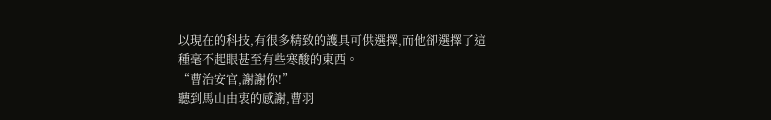以現在的科技,有很多精致的護具可供選擇,而他卻選擇了這種毫不起眼甚至有些寒酸的東西。
“曹治安官,謝謝你!”
聽到馬山由衷的感謝,曹羽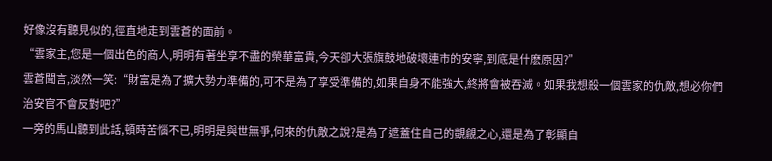好像沒有聽見似的,徑直地走到雲蒼的面前。
“雲家主,您是一個出色的商人,明明有著坐享不盡的榮華富貴,今天卻大張旗鼓地破壞連市的安寧,到底是什麽原因?”
雲蒼聞言,淡然一笑:“財富是為了擴大勢力準備的,可不是為了享受準備的,如果自身不能強大,終將會被吞滅。如果我想殺一個雲家的仇敵,想必你們治安官不會反對吧?”
一旁的馬山聽到此話,頓時苦惱不已,明明是與世無爭,何來的仇敵之說?是為了遮蓋住自己的覬覦之心,還是為了彰顯自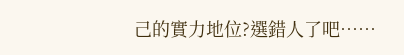己的實力地位?選錯人了吧……